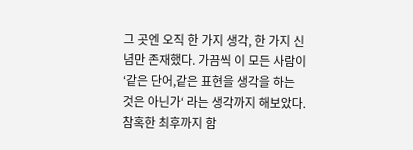그 곳엔 오직 한 가지 생각, 한 가지 신념만 존재했다. 가끔씩 이 모든 사람이 ‘같은 단어,같은 표현을 생각을 하는 것은 아닌가‘ 라는 생각까지 해보았다.참혹한 최후까지 함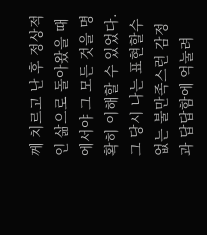께 치르고 난 후 정상적인 삶으로 돌아왔을 때에서야 그 모든 것을 명확히 이해할 수 있었다. 그 당시 나는 표현할수 없는 불만족스런 감정과 답답함에 억눌려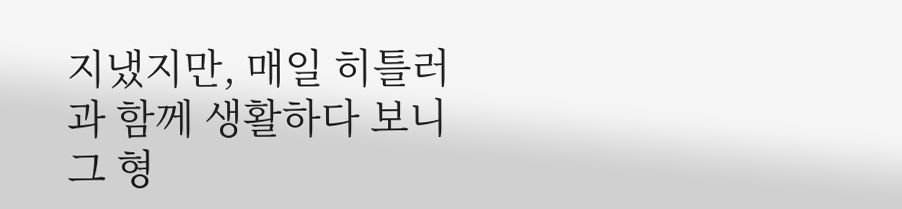지냈지만, 매일 히틀러과 함께 생활하다 보니 그 형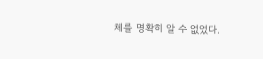체를 명확히 알 수 없었다.